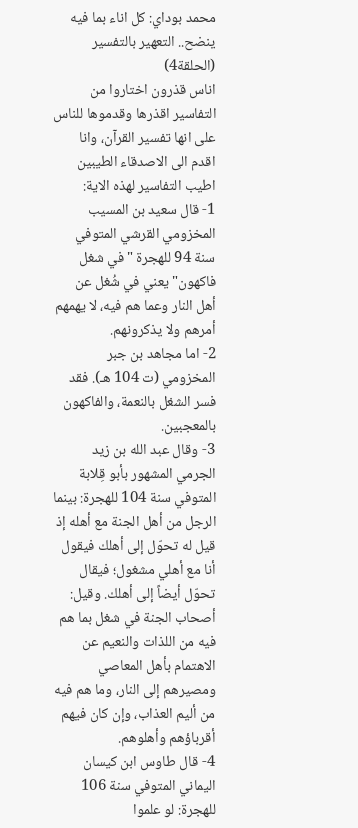محمد بوداي: كل اناء بما فيه ينضح.. التعهير بالتفسير (الحلقة4)
اناس قذرون اختاروا من التفاسير اقذرها وقدموها للناس على انها تفسير القرآن، وانا اقدم الى الاصدقاء الطيبين اطيب التفاسير لهذه الاية:
1- قال سعيد بن المسيب المخزومي القرشي المتوفي سنة 94 للهجرة "في شغل فاكهون" يعني في شُغل عن أهل النار وعما هم فيه، لا يهمهم أمرهم ولا يذكرونهم.
2- اما مجاهد بن جبر المخزومي (ت 104 هـ). فقد فسر الشغل بالنعمة، والفاكهون بالمعجبين.
3- وقال عبد الله بن زيد الجرمي المشهور بأبو قِلابة المتوفي سنة 104 للهجرة: بينما الرجل من أهل الجنة مع أهله إذ قيل له تحوّل إلى أهلك فيقول أنا مع أهلي مشغول؛ فيقال تحوّل أيضاً إلى أهلك. وقيل: أصحاب الجنة في شغل بما هم فيه من اللذات والنعيم عن الاهتمام بأهل المعاصي ومصيرهم إلى النار، وما هم فيه من أليم العذاب، وإن كان فيهم أقرباؤهم وأهلوهم.
4- قال طاوس ابن كيسان اليماني المتوفي سنة 106 للهجرة: لو علموا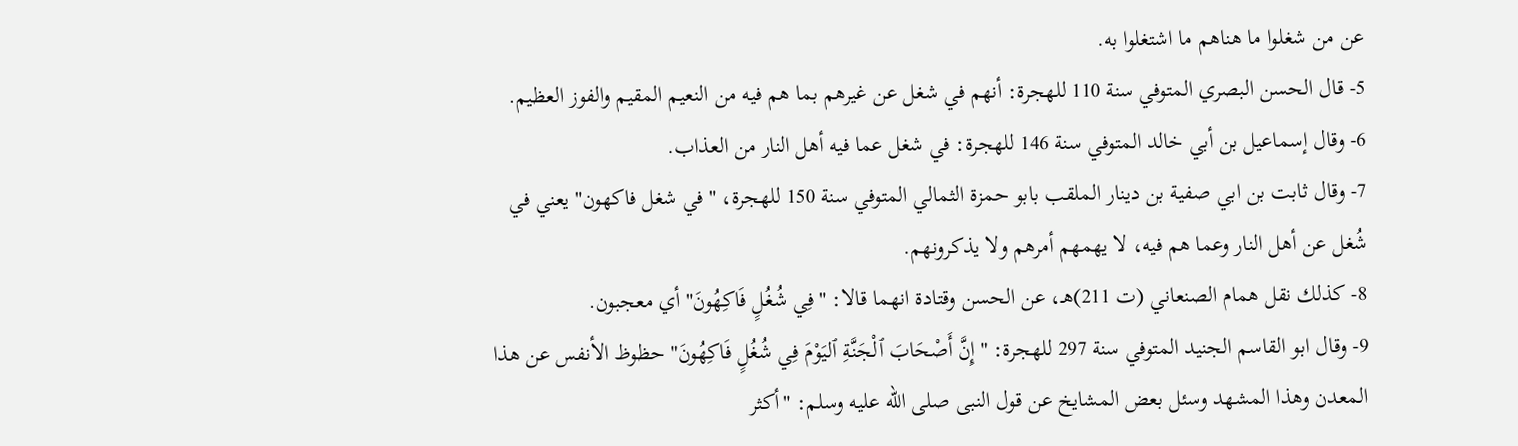عن من شغلوا ما هناهم ما اشتغلوا به.
5- قال الحسن البصري المتوفي سنة 110 للهجرة: أنهم في شغل عن غيرهم بما هم فيه من النعيم المقيم والفوز العظيم.
6- وقال إسماعيل بن أبي خالد المتوفي سنة 146 للهجرة: في شغل عما فيه أهل النار من العذاب.
7- وقال ثابت بن ابي صفية بن دينار الملقب بابو حمزة الثمالي المتوفي سنة 150 للهجرة، "في شغل فاكهون" يعني في شُغل عن أهل النار وعما هم فيه، لا يهمهم أمرهم ولا يذكرونهم.
8- كذلك نقل همام الصنعاني (ت 211)هـ، عن الحسن وقتادة انهما قالا: "فِي شُغُلٍ فَاكِهُونَ" أي معجبون.
9- وقال ابو القاسم الجنيد المتوفي سنة 297 للهجرة: "إِنَّ أَصْحَابَ ٱلْجَنَّةِ ٱليَوْمَ فِي شُغُلٍ فَاكِهُونَ" حظوظ الأنفس عن هذا المعدن وهذا المشهد وسئل بعض المشايخ عن قول النبى صلى الله عليه وسلم: "أكثر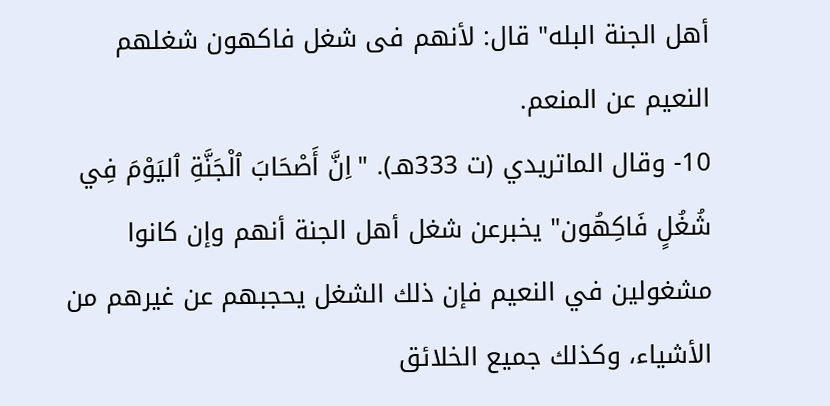أهل الجنة البله" قال: لأنهم فى شغل فاكهون شغلهم النعيم عن المنعم.
10- وقال الماتريدي (ت 333هـ). "اِنَّ أَصْحَابَ ٱلْجَنَّةِ ٱليَوْمَ فِي شُغُلٍ فَاكِهُون" يخبرعن شغل أهل الجنة أنهم وإن كانوا مشغولين في النعيم فإن ذلك الشغل يحجبهم عن غيرهم من الأشياء، وكذلك جميع الخلائق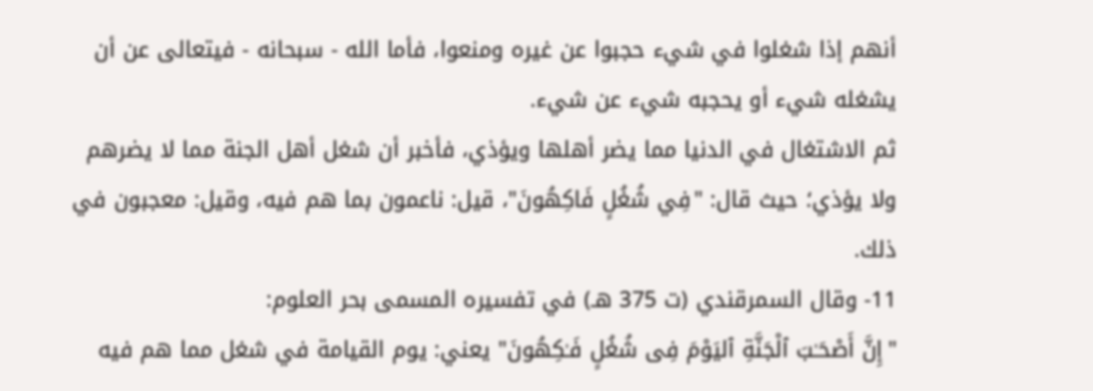أنهم إذا شغلوا في شيء حجبوا عن غيره ومنعوا، فأما الله - سبحانه - فيتعالى عن أن يشغله شيء أو يحجبه شيء عن شيء.
ثم الاشتغال في الدنيا مما يضر أهلها ويؤذي، فأخبر أن شغل أهل الجنة مما لا يضرهم ولا يؤذي؛ حيث قال: "فِي شُغُلٍ فَاكِهُونَ"، قيل: ناعمون بما هم فيه، وقيل: معجبون في ذلك.
11- وقال السمرقندي (ت 375 هـ) في تفسيره المسمى بحر العلوم:
"إِنَّ أَصْحَـٰبَ ٱلْجَنَّةِ ٱليَوْمَ فِى شُغُلٍ فَـٰكِهُونَ" يعني: يوم القيامة في شغل مما هم فيه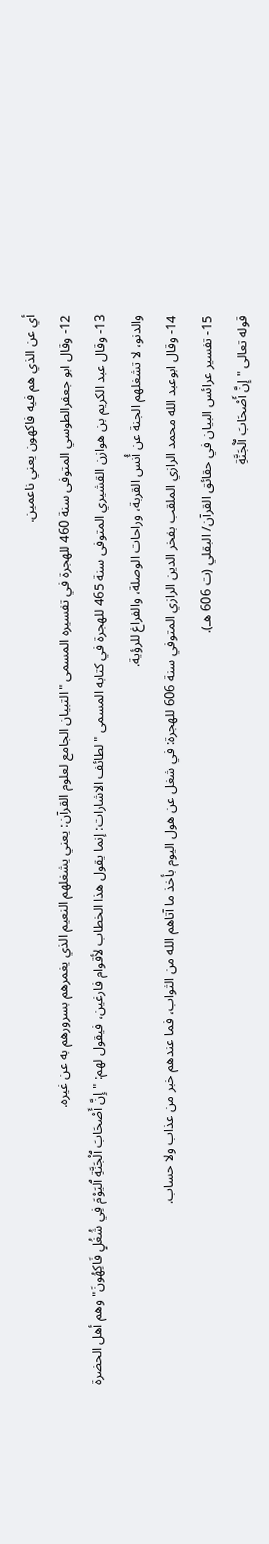أي عن الذي هم فيه فاكهون يعني ناعمين.
12- وقال ابو جعفرالطوسي المتوفى سنة 460 للهجرة في تفسيره المسمى "التبيان الجامع لعلوم القرآن: يعني يشغلهم النعيم الذي يغمرهم بسرورهم به عن غيره.
13- وقال عبد الكريم بن هوازن القشيري المتوفى سنة 465 للهجرة في كتابه المسمى "لطائف الاشارات: إنما يقول هذا الخطاب لأقوام فارغين، فيقول لهم: "إِنَّ أَصْحَابَ ٱلْجَنَّةِ ٱليَوْمَ فِي شُغُلٍ فَاكِهُونَ" وهم أهل الحضرة والدنو، لا تشغلهم الجنة عن أُنس القربة، وراحات الوصلة، والفراغ للرؤية.
14- وقال ابوعبد الله محمد الرازي الملقب بفخر الدين الرازي المتوفي سنة 606 للهجرة: في شغل عن هول اليوم بأخذ ما آتاهم الله من الثواب، فما عندهم خبر من عذاب ولا حساب.
15- تفسير عرائس البيان في حقائق القرآن/ البقلي (ت 606 هـ).
قوله تعالى "إِنَّ أَصْحَابَ ٱلْجَنَّةِ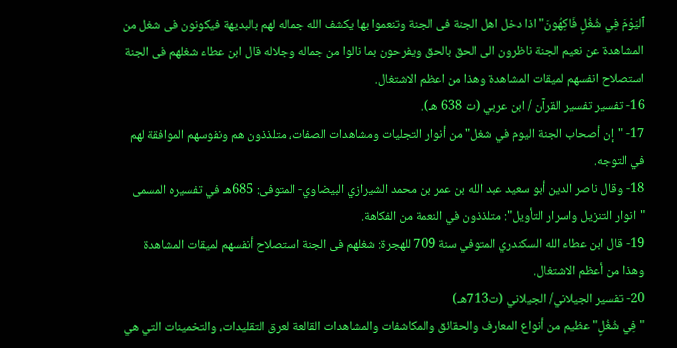ٱليَوْمَ فِي شُغُلٍ فَاكِهُونَ" اذا دخل اهل الجنة فى الجنة وتنعموا بها يكشف الله جماله لهم بالبديهة فيكونون فى شغل من المشاهدة عن نعيم الجنة ناظرون الى الحق بالحق ويفرحون بما نالوا من جماله وجلاله قال ابن عطاء شغلهم فى الجنة استصلاح انفسهم لميقات المشاهدة وهذا من اعظم الاشتغال.
16- تفسير تفسير القرآن / ابن عربي (ت 638 هـ).
17- "إن أصحاب الجنة اليوم في شغل" من أنوار التجليات ومشاهدات الصفات، متلذذون هم ونفوسهم الموافقة لهم في التوجه.
18- وقال ناصر الدين أبو سعيد عبد الله بن عمر بن محمد الشيرازي البيضاوي- المتوفى: 685هـ في تفسيره المسمى "انوار التنزيل واسرار التأويل": متلذذون في النعمة من الفكاهة.
19- قال ابن عطاء الله السكندري المتوفي سنة 709 للهجرة: شغلهم فى الجنة استصلاح أنفسهم لميقات المشاهدة وهذا من أعظم الاشتغال.
20- تفسير الجيلاني/ الجيلاني (ت713هـ)
"فِي شُغُلٍ" عظيم من أنواع المعارف والحقائق والمكاشفات والمشاهدات القالعة لعرق التقليدات، والتخمينات التي هي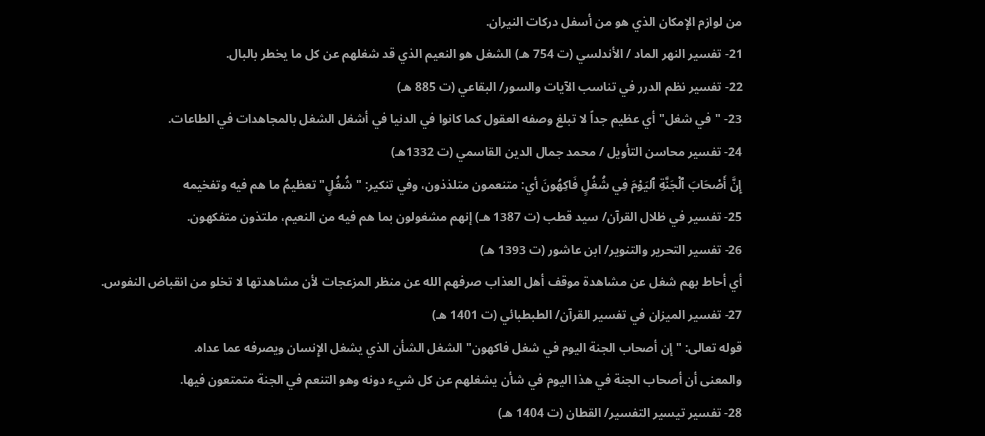من لوازم الإمكان الذي هو من أسفل دركات النيران.
21- تفسير النهر الماد / الأندلسي (ت 754 هـ) الشغل هو النعيم الذي قد شغلهم عن كل ما يخطر بالبال.
22- تفسير نظم الدرر في تناسب الآيات والسور/ البقاعي (ت 885 هـ)
23- "في شغل" أي عظيم جداً لا تبلغ وصفه العقول كما كانوا في الدنيا في أشغل الشغل بالمجاهدات في الطاعات.
24- تفسير محاسن التأويل / محمد جمال الدين القاسمي (ت 1332هـ)
إِنَّ أَصْحَابَ ٱلْجَنَّةِ ٱليَوْمَ فِي شُغُلٍ فَاكِهُونَ أي: متنعمون متلذذون، وفي تنكير: "شُغُلٍ" تعظيمُ ما هم فيه وتفخيمه
25- تفسير في ظلال القرآن/ سيد قطب (ت 1387 هـ) إنهم مشغولون بما هم فيه من النعيم، ملتذون متفكهون.
26- تفسير التحرير والتنوير/ ابن عاشور (ت 1393 هـ)
أي أحاط بهم شغل عن مشاهدة موقف أهل العذاب صرفهم الله عن منظر المزعجات لأن مشاهدتها لا تخلو من انقباض النفوس.
27- تفسير الميزان في تفسير القرآن/ الطبطبائي (ت 1401 هـ)
قوله تعالى: "إن أصحاب الجنة اليوم في شغل فاكهون" الشغل الشأن الذي يشغل الإِنسان ويصرفه عما عداه.
والمعنى أن أصحاب الجنة في هذا اليوم في شأن يشغلهم عن كل شيء دونه وهو التنعم في الجنة متمتعون فيها.
28- تفسير تيسير التفسير/ القطان (ت 1404 هـ)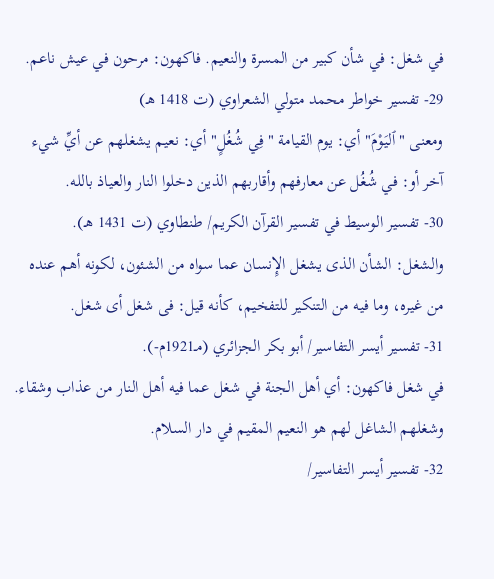في شغل: في شأن كبير من المسرة والنعيم. فاكهون: مرحون في عيش ناعم.
29- تفسير خواطر محمد متولي الشعراوي (ت 1418 هـ)
ومعنى "ٱليَوْمَ" أي: يوم القيامة "فِي شُغُلٍ" أي: نعيم يشغلهم عن أيِّ شيء آخر أو: في شُغُل عن معارفهم وأقاربهم الذين دخلوا النار والعياذ بالله.
30- تفسير الوسيط في تفسير القرآن الكريم/ طنطاوي (ت 1431 هـ).
والشغل: الشأن الذى يشغل الإِنسان عما سواه من الشئون، لكونه أهم عنده من غيره، وما فيه من التنكير للتفخيم، كأنه قيل: فى شغل أى شغل.
31- تفسير أيسر التفاسير/ أبو بكر الجزائري (مـ1921م-).
في شغل فاكهون: أي أهل الجنة في شغل عما فيه أهل النار من عذاب وشقاء. وشغلهم الشاغل لهم هو النعيم المقيم في دار السلام.
32- تفسير أيسر التفاسير/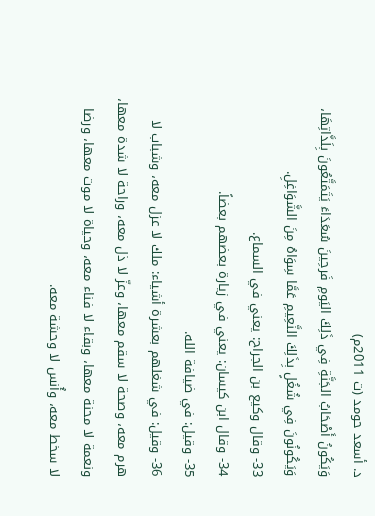د. أسعد حومد (ت 2011م)
وَيَكُونُ أَصْحَابُ الجَنَّةِ فِي ذَلِكَ اليَومِ فَرحِينَ سُعَدَاءَ يَتَمَتَّعُونَ بِلَذَّاتِهَا، وَيَكُونُونَ فِي شُغُلٍ بِذَلِكَ النَّعِيمِ عَمَّا سِوَاهُ مِنَ الشَّوَاغِلِ.
33- وقال وكيع بن الجراح: يعني في السماع.
34- وقال ابن كيسان: يعني في زيارة بعضهم بعضاً.
35- وقيل: في ضيافة الله.
36- وقيل: في شغلهم بعشرة أشياء: ملك لا عزل معه، وشباب لا هرم معه، وصحة لا سقم معها، وعزّ لا ذل معه، وراحة لا شدة معها، ونعمة لا محنة معها، وبقاء لا فناء معه، وحياة لا موت معها، ورضا لا سخط معه، وأُنس لا وحشة معه.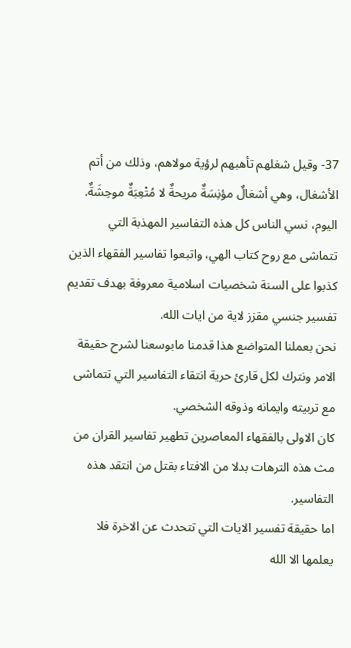37- وقيل شغلهم تأهبهم لرؤية مولاهم، وذلك من أتم الأشغال، وهي أشغالٌ مؤنِسَةٌ مريحةٌ لا مُتْعِبَةٌ موحِشَةٌ.
اليوم، نسي الناس كل هذه التفاسير المهذبة التي تتماشى مع روح كتاب الهي، واتبعوا تفاسير الفقهاء الذين كذبوا على السنة شخصيات اسلامية معروفة بهدف تقديم تفسير جنسي مقزز لاية من ايات الله.
نحن بعملنا المتواضع هذا قدمنا مابوسعنا لشرح حقيقة الامر ونترك لكل قارئ حرية انتقاء التفاسير التي تتماشى مع تربيته وايمانه وذوقه الشخصي.
كان الاولى بالفقهاء المعاصرين تطهير تفاسير القران من مث هذه الترهات بدلا من الافتاء بقتل من انتقد هذه التفاسير.
اما حقيقة تفسير الايات التي تتحدث عن الاخرة فلا يعلمها الا الله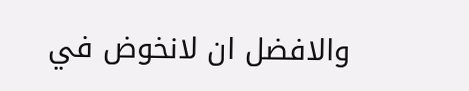والافضل ان لانخوض في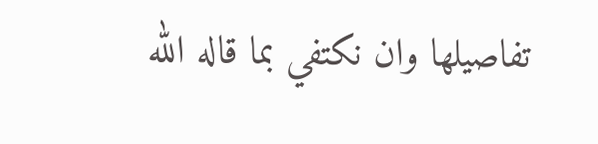تفاصيلها وان نكتفي بما قاله الله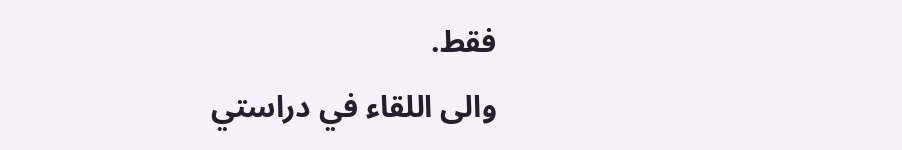فقط.
والى اللقاء في دراستي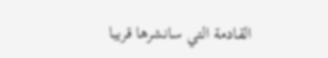القادمة التي سانشرها قريبا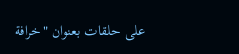على حلقات بعنوان "خرافة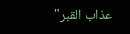عذاب القبر"